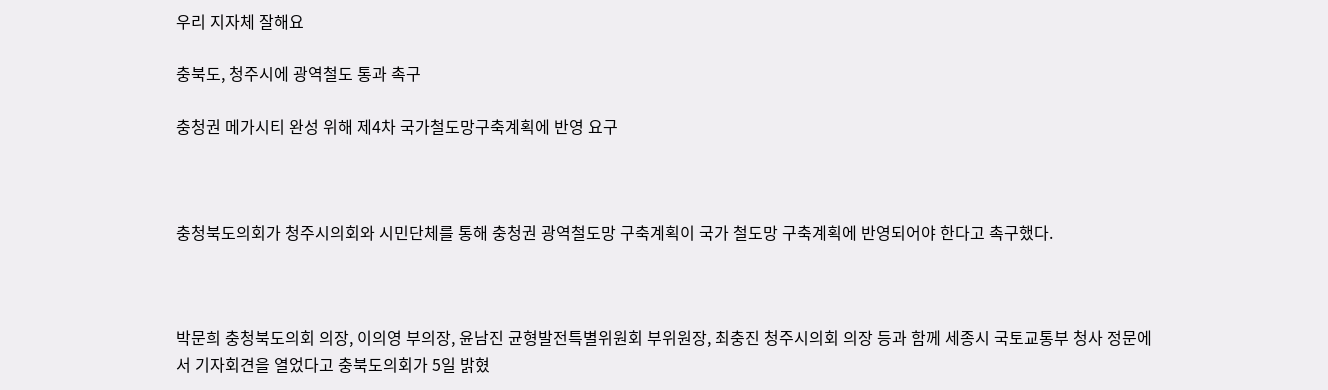우리 지자체 잘해요

충북도, 청주시에 광역철도 통과 촉구

충청권 메가시티 완성 위해 제4차 국가철도망구축계획에 반영 요구



충청북도의회가 청주시의회와 시민단체를 통해 충청권 광역철도망 구축계획이 국가 철도망 구축계획에 반영되어야 한다고 촉구했다.



박문희 충청북도의회 의장, 이의영 부의장, 윤남진 균형발전특별위원회 부위원장, 최충진 청주시의회 의장 등과 함께 세종시 국토교통부 청사 정문에서 기자회견을 열었다고 충북도의회가 5일 밝혔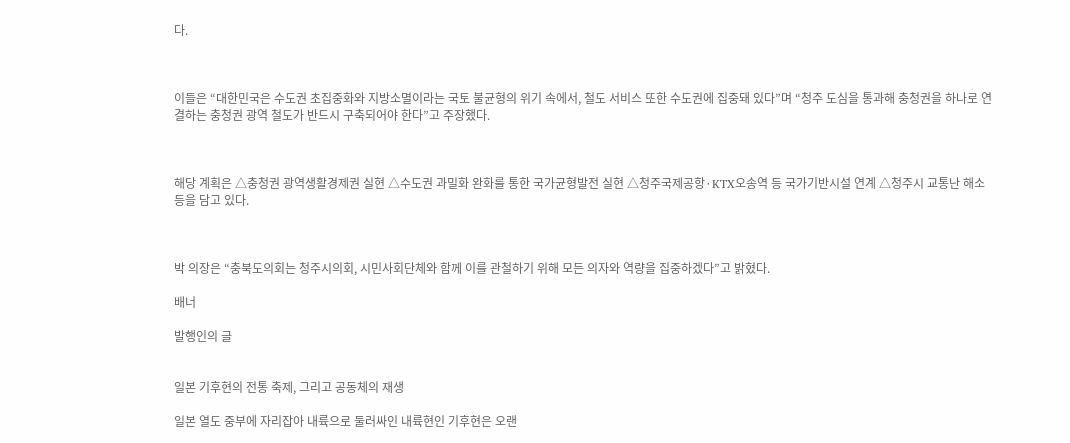다.



이들은 “대한민국은 수도권 초집중화와 지방소멸이라는 국토 불균형의 위기 속에서, 철도 서비스 또한 수도권에 집중돼 있다”며 “청주 도심을 통과해 충청권을 하나로 연결하는 충청권 광역 철도가 반드시 구축되어야 한다”고 주장했다.



해당 계획은 △충청권 광역생활경제권 실현 △수도권 과밀화 완화를 통한 국가균형발전 실현 △청주국제공항·KTX오송역 등 국가기반시설 연계 △청주시 교통난 해소 등을 담고 있다.



박 의장은 “충북도의회는 청주시의회, 시민사회단체와 함께 이를 관철하기 위해 모든 의자와 역량을 집중하겠다”고 밝혔다.

배너

발행인의 글


일본 기후현의 전통 축제, 그리고 공동체의 재생

일본 열도 중부에 자리잡아 내륙으로 둘러싸인 내륙현인 기후현은 오랜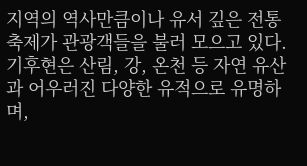지역의 역사만큼이나 유서 깊은 전통축제가 관광객들을 불러 모으고 있다. 기후현은 산림, 강, 온천 등 자연 유산과 어우러진 다양한 유적으로 유명하며,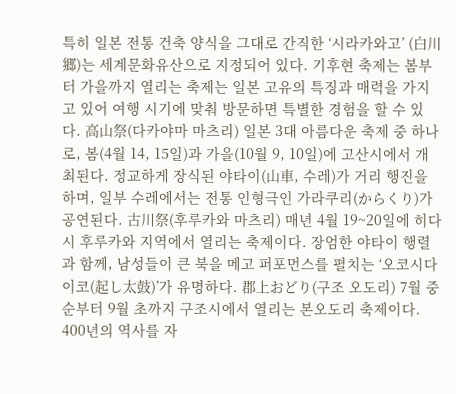특히 일본 전통 건축 양식을 그대로 간직한 ‘시라카와고’ (白川郷)는 세계문화유산으로 지정되어 있다. 기후현 축제는 봄부터 가을까지 열리는 축제는 일본 고유의 특징과 매력을 가지고 있어 여행 시기에 맞춰 방문하면 특별한 경험을 할 수 있다. 高山祭(다카야마 마츠리) 일본 3대 아름다운 축제 중 하나로, 봄(4월 14, 15일)과 가을(10월 9, 10일)에 고산시에서 개최된다. 정교하게 장식된 야타이(山車, 수레)가 거리 행진을 하며, 일부 수레에서는 전통 인형극인 가라쿠리(からくり)가 공연된다. 古川祭(후루카와 마츠리) 매년 4월 19~20일에 히다시 후루카와 지역에서 열리는 축제이다. 장엄한 야타이 행렬과 함께, 남성들이 큰 북을 메고 퍼포먼스를 펼치는 ‘오코시다이코(起し太鼓)’가 유명하다. 郡上おどり(구조 오도리) 7월 중순부터 9월 초까지 구조시에서 열리는 본오도리 축제이다. 400년의 역사를 자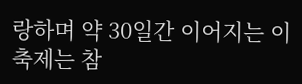랑하며 약 30일간 이어지는 이 축제는 참